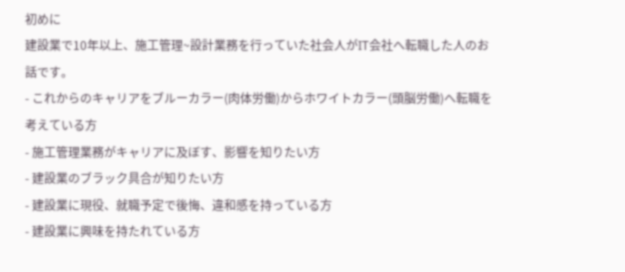初めに
建設業で10年以上、施工管理~設計業務を行っていた社会人がIT会社へ転職した人のお話です。
- これからのキャリアをブルーカラー(肉体労働)からホワイトカラー(頭脳労働)へ転職を考えている方
- 施工管理業務がキャリアに及ぼす、影響を知りたい方
- 建設業のブラック具合が知りたい方
- 建設業に現役、就職予定で後悔、違和感を持っている方
- 建設業に興味を持たれている方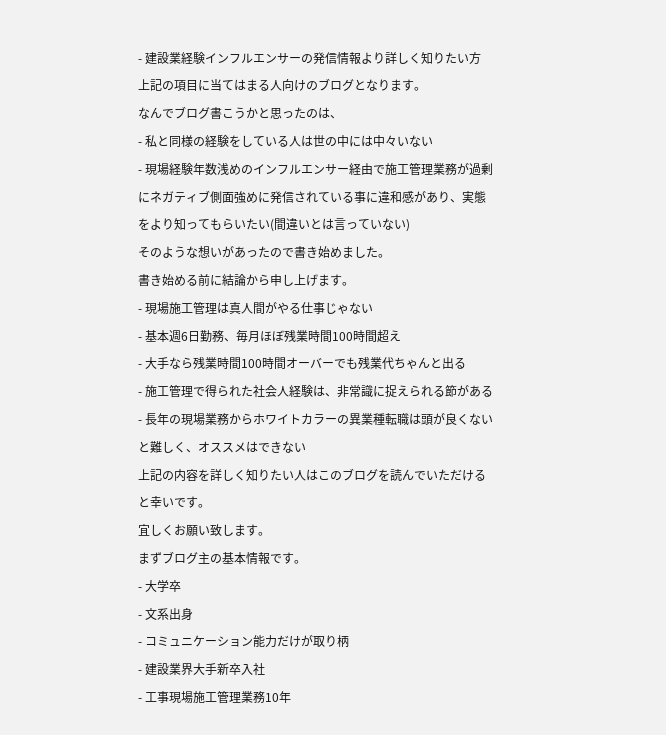- 建設業経験インフルエンサーの発信情報より詳しく知りたい方
上記の項目に当てはまる人向けのブログとなります。
なんでブログ書こうかと思ったのは、
- 私と同様の経験をしている人は世の中には中々いない
- 現場経験年数浅めのインフルエンサー経由で施工管理業務が過剰にネガティブ側面強めに発信されている事に違和感があり、実態をより知ってもらいたい(間違いとは言っていない)
そのような想いがあったので書き始めました。
書き始める前に結論から申し上げます。
- 現場施工管理は真人間がやる仕事じゃない
- 基本週6日勤務、毎月ほぼ残業時間100時間超え
- 大手なら残業時間100時間オーバーでも残業代ちゃんと出る
- 施工管理で得られた社会人経験は、非常識に捉えられる節がある
- 長年の現場業務からホワイトカラーの異業種転職は頭が良くないと難しく、オススメはできない
上記の内容を詳しく知りたい人はこのブログを読んでいただけると幸いです。
宜しくお願い致します。
まずブログ主の基本情報です。
- 大学卒
- 文系出身
- コミュニケーション能力だけが取り柄
- 建設業界大手新卒入社
- 工事現場施工管理業務10年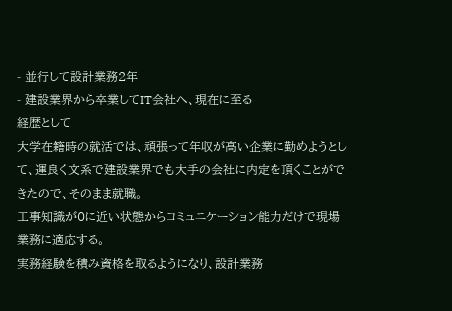- 並行して設計業務2年
- 建設業界から卒業してIT会社へ、現在に至る
経歴として
大学在籍時の就活では、頑張って年収が高い企業に勤めようとして、運良く文系で建設業界でも大手の会社に内定を頂くことができたので、そのまま就職。
工事知識が0に近い状態からコミュニケーション能力だけで現場業務に適応する。
実務経験を積み資格を取るようになり、設計業務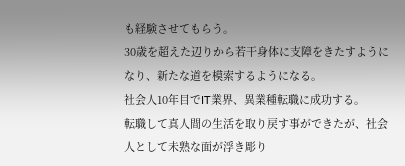も経験させてもらう。
30歳を超えた辺りから若干身体に支障をきたすようになり、新たな道を模索するようになる。
社会人10年目でIT業界、異業種転職に成功する。
転職して真人間の生活を取り戻す事ができたが、社会人として未熟な面が浮き彫り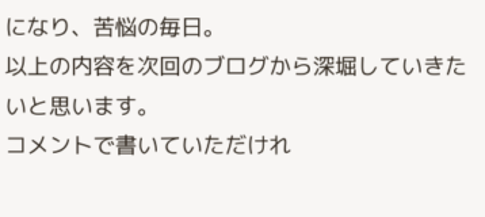になり、苦悩の毎日。
以上の内容を次回のブログから深堀していきたいと思います。
コメントで書いていただけれ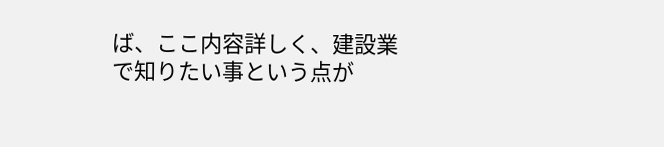ば、ここ内容詳しく、建設業で知りたい事という点が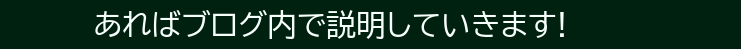あればブログ内で説明していきます!